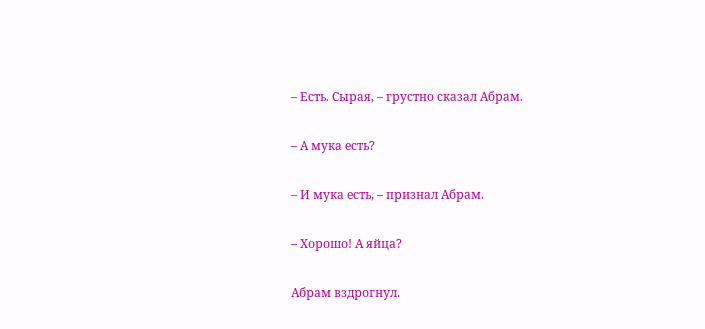– Есть. Сырая, – грустно сказал Абрам.

– А мука есть?

– И мука есть, – признал Абрам.

– Хорошо! А яйца?

Абрам вздрогнул.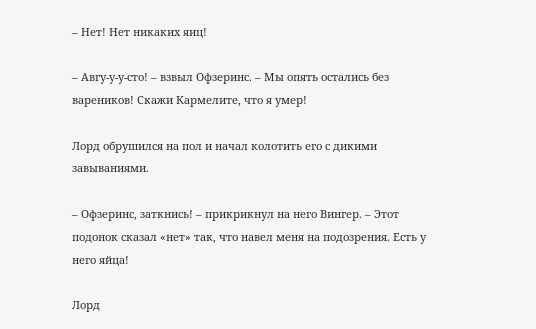– Нет! Нет никаких яиц!

– Авгу-у-у-сто! – взвыл Офзеринс. – Мы опять остались без вареников! Скажи Кармелите, что я умер!

Лорд обрушился на пол и начал колотить его с дикими завываниями.

– Офзеринс, заткнись! – прикрикнул на него Вингер. – Этот подонок сказал «нет» так, что навел меня на подозрения. Есть у него яйца!

Лорд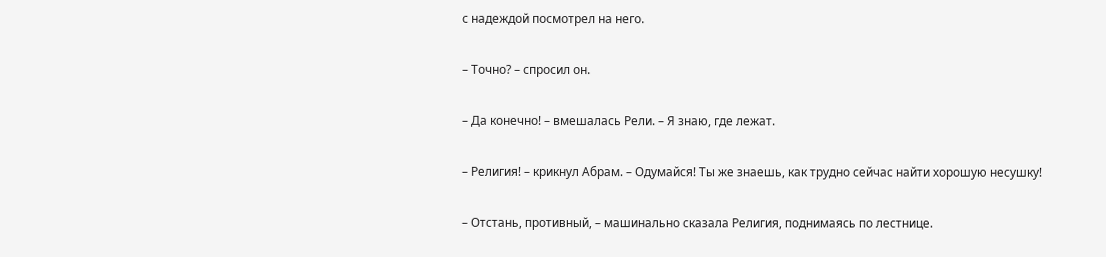с надеждой посмотрел на него.

– Точно? – спросил он.

– Да конечно! – вмешалась Рели. – Я знаю, где лежат.

– Религия! – крикнул Абрам. – Одумайся! Ты же знаешь, как трудно сейчас найти хорошую несушку!

– Отстань, противный, – машинально сказала Религия, поднимаясь по лестнице.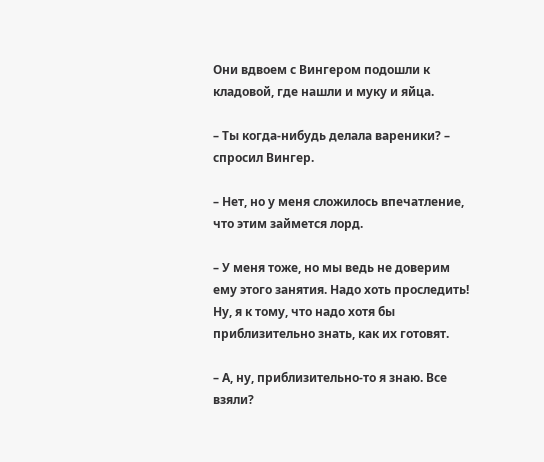Они вдвоем с Вингером подошли к кладовой, где нашли и муку и яйца.

– Ты когда-нибудь делала вареники? – спросил Вингер.

– Нет, но у меня сложилось впечатление, что этим займется лорд.

– У меня тоже, но мы ведь не доверим ему этого занятия. Надо хоть проследить! Ну, я к тому, что надо хотя бы приблизительно знать, как их готовят.

– А, ну, приблизительно-то я знаю. Все взяли?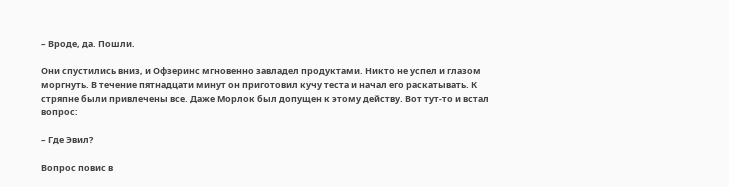– Вроде, да. Пошли.

Они спустились вниз, и Офзеринс мгновенно завладел продуктами. Никто не успел и глазом моргнуть. В течение пятнадцати минут он приготовил кучу теста и начал его раскатывать. К стряпне были привлечены все. Даже Морлок был допущен к этому действу. Вот тут-то и встал вопрос:

– Где Эвил?

Вопрос повис в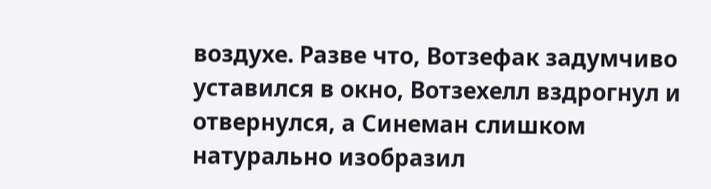воздухе. Разве что, Вотзефак задумчиво уставился в окно, Вотзехелл вздрогнул и отвернулся, а Синеман слишком натурально изобразил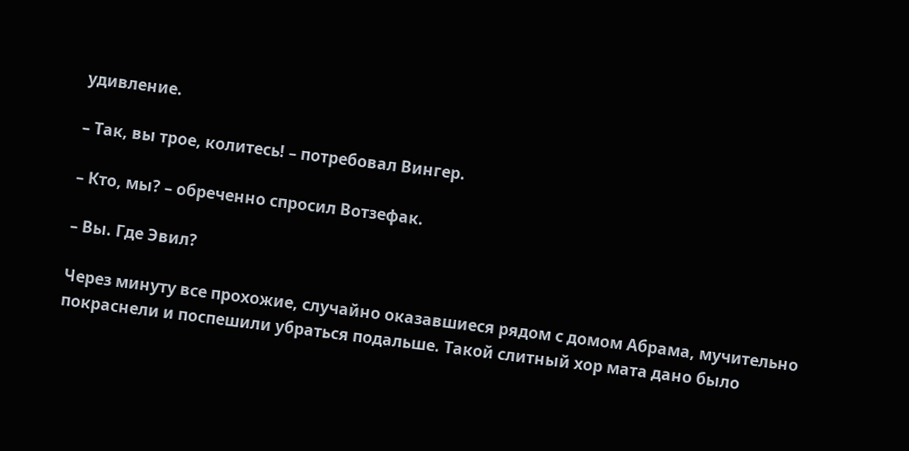удивление.

– Так, вы трое, колитесь! – потребовал Вингер.

– Кто, мы? – обреченно спросил Вотзефак.

– Вы. Где Эвил?

Через минуту все прохожие, случайно оказавшиеся рядом с домом Абрама, мучительно покраснели и поспешили убраться подальше. Такой слитный хор мата дано было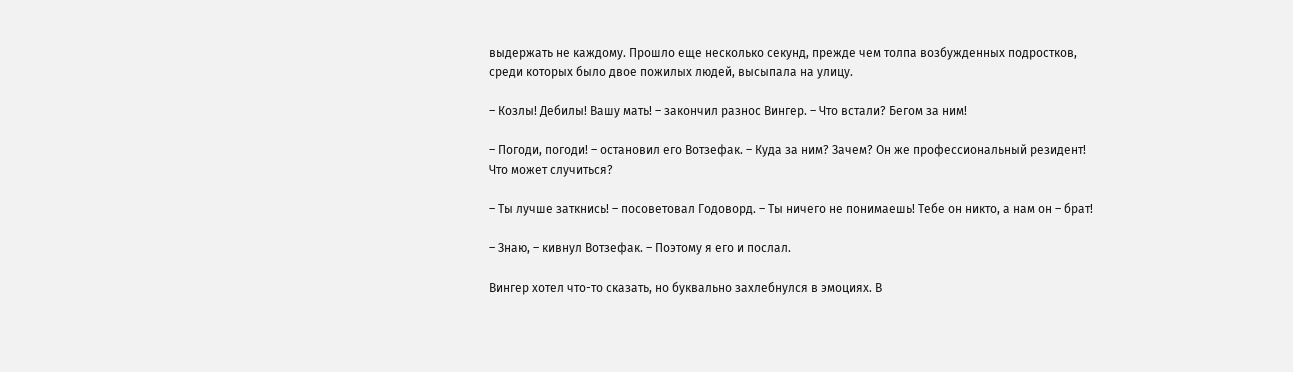выдержать не каждому. Прошло еще несколько секунд, прежде чем толпа возбужденных подростков, среди которых было двое пожилых людей, высыпала на улицу.

– Козлы! Дебилы! Вашу мать! – закончил разнос Вингер. – Что встали? Бегом за ним!

– Погоди, погоди! – остановил его Вотзефак. – Куда за ним? Зачем? Он же профессиональный резидент! Что может случиться?

– Ты лучше заткнись! – посоветовал Годоворд. – Ты ничего не понимаешь! Тебе он никто, а нам он – брат!

– Знаю, – кивнул Вотзефак. – Поэтому я его и послал.

Вингер хотел что-то сказать, но буквально захлебнулся в эмоциях. В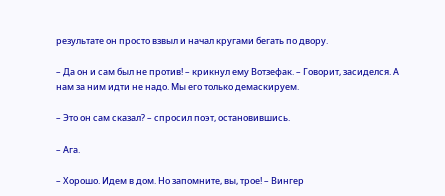результате он просто взвыл и начал кругами бегать по двору.

– Да он и сам был не против! – крикнул ему Вотзефак. – Говорит, засиделся. А нам за ним идти не надо. Мы его только демаскируем.

– Это он сам сказал? – спросил поэт, остановившись.

– Ага.

– Хорошо. Идем в дом. Но запомните, вы, трое! – Вингер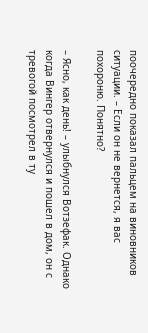поочередно показал пальцем на виновников ситуации. – Если он не вернется, я вас похороню. Понятно?

– Ясно, как день! – улыбнулся Вотзефак. Однако когда Вингер отвернулся и пошел в дом, он с тревогой посмотрел в ту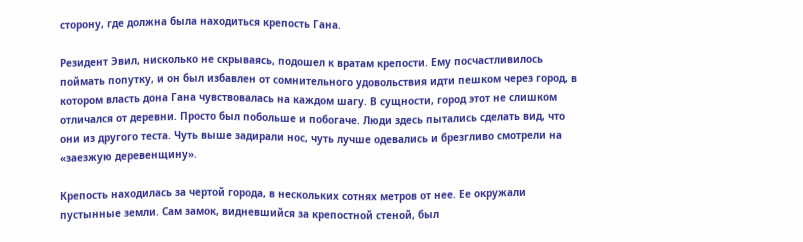сторону, где должна была находиться крепость Гана.

Резидент Эвил, нисколько не скрываясь, подошел к вратам крепости. Ему посчастливилось поймать попутку, и он был избавлен от сомнительного удовольствия идти пешком через город, в котором власть дона Гана чувствовалась на каждом шагу. В сущности, город этот не слишком отличался от деревни. Просто был побольше и побогаче. Люди здесь пытались сделать вид, что они из другого теста. Чуть выше задирали нос, чуть лучше одевались и брезгливо смотрели на «заезжую деревенщину».

Крепость находилась за чертой города, в нескольких сотнях метров от нее. Ее окружали пустынные земли. Сам замок, видневшийся за крепостной стеной, был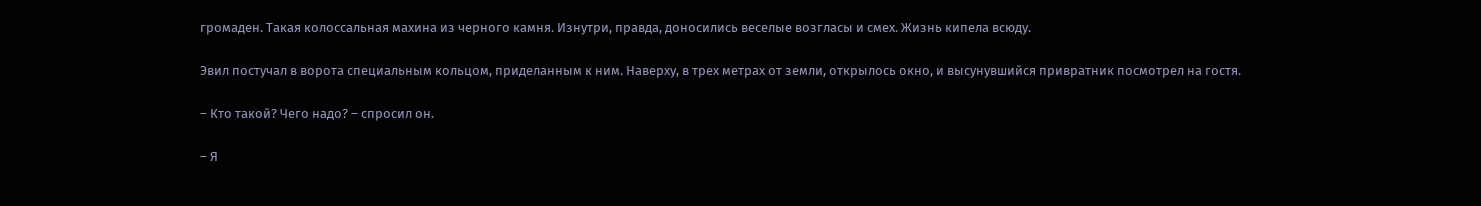громаден. Такая колоссальная махина из черного камня. Изнутри, правда, доносились веселые возгласы и смех. Жизнь кипела всюду.

Эвил постучал в ворота специальным кольцом, приделанным к ним. Наверху, в трех метрах от земли, открылось окно, и высунувшийся привратник посмотрел на гостя.

– Кто такой? Чего надо? – спросил он.

– Я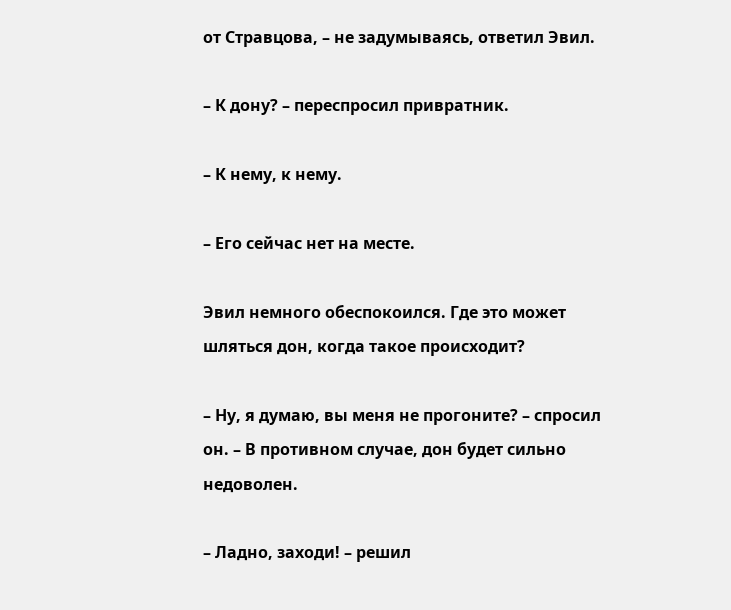от Стравцова, – не задумываясь, ответил Эвил.

– К дону? – переспросил привратник.

– К нему, к нему.

– Его сейчас нет на месте.

Эвил немного обеспокоился. Где это может шляться дон, когда такое происходит?

– Ну, я думаю, вы меня не прогоните? – спросил он. – В противном случае, дон будет сильно недоволен.

– Ладно, заходи! – решил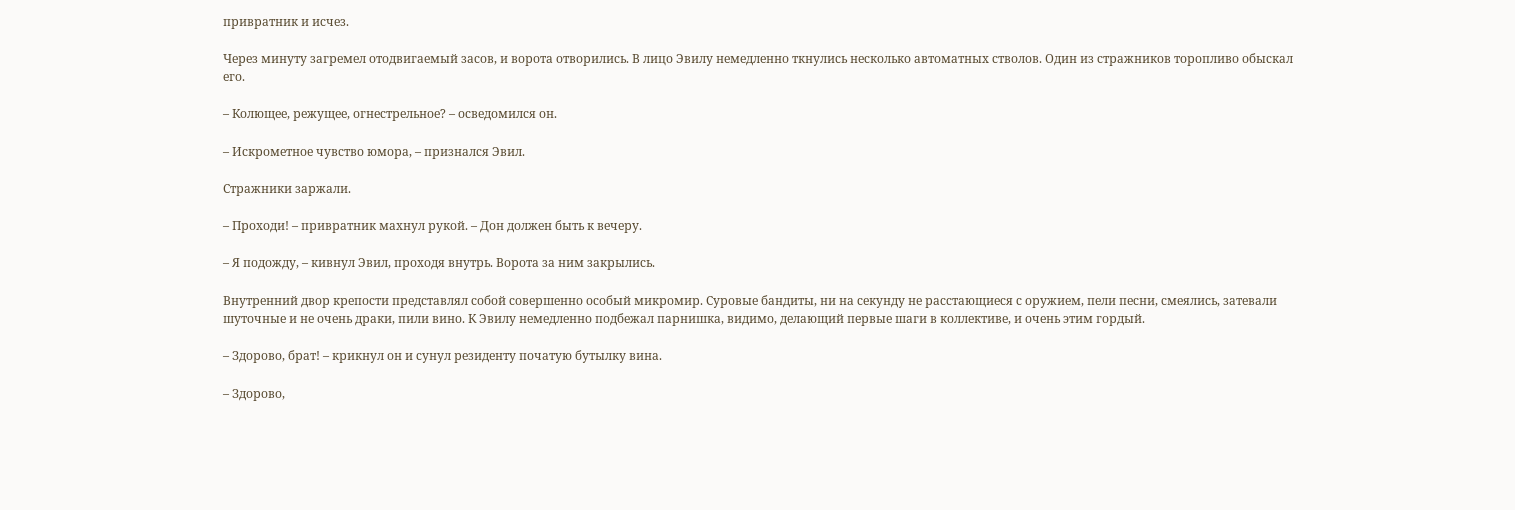привратник и исчез.

Через минуту загремел отодвигаемый засов, и ворота отворились. В лицо Эвилу немедленно ткнулись несколько автоматных стволов. Один из стражников торопливо обыскал его.

– Колющее, режущее, огнестрельное? – осведомился он.

– Искрометное чувство юмора, – признался Эвил.

Стражники заржали.

– Проходи! – привратник махнул рукой. – Дон должен быть к вечеру.

– Я подожду, – кивнул Эвил, проходя внутрь. Ворота за ним закрылись.

Внутренний двор крепости представлял собой совершенно особый микромир. Суровые бандиты, ни на секунду не расстающиеся с оружием, пели песни, смеялись, затевали шуточные и не очень драки, пили вино. К Эвилу немедленно подбежал парнишка, видимо, делающий первые шаги в коллективе, и очень этим гордый.

– Здорово, брат! – крикнул он и сунул резиденту початую бутылку вина.

– Здорово,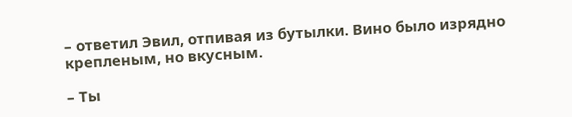– ответил Эвил, отпивая из бутылки. Вино было изрядно крепленым, но вкусным.

– Ты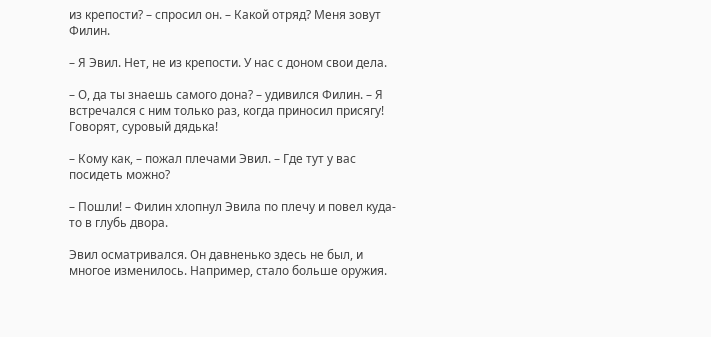из крепости? – спросил он. – Какой отряд? Меня зовут Филин.

– Я Эвил. Нет, не из крепости. У нас с доном свои дела.

– О, да ты знаешь самого дона? – удивился Филин. – Я встречался с ним только раз, когда приносил присягу! Говорят, суровый дядька!

– Кому как, – пожал плечами Эвил. – Где тут у вас посидеть можно?

– Пошли! – Филин хлопнул Эвила по плечу и повел куда-то в глубь двора.

Эвил осматривался. Он давненько здесь не был, и многое изменилось. Например, стало больше оружия.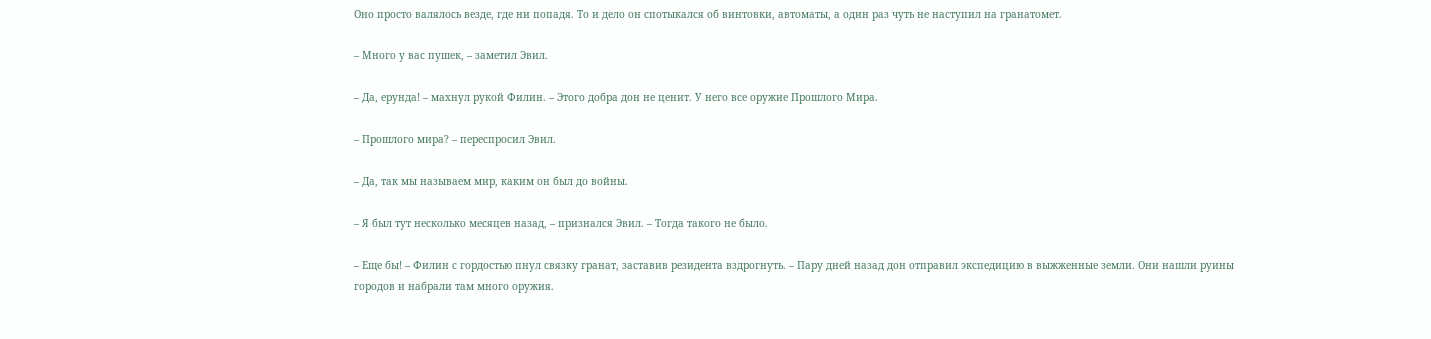Оно просто валялось везде, где ни попадя. То и дело он спотыкался об винтовки, автоматы, а один раз чуть не наступил на гранатомет.

– Много у вас пушек, – заметил Эвил.

– Да, ерунда! – махнул рукой Филин. – Этого добра дон не ценит. У него все оружие Прошлого Мира.

– Прошлого мира? – переспросил Эвил.

– Да, так мы называем мир, каким он был до войны.

– Я был тут несколько месяцев назад, – признался Эвил. – Тогда такого не было.

– Еще бы! – Филин с гордостью пнул связку гранат, заставив резидента вздрогнуть. – Пару дней назад дон отправил экспедицию в выжженные земли. Они нашли руины городов и набрали там много оружия.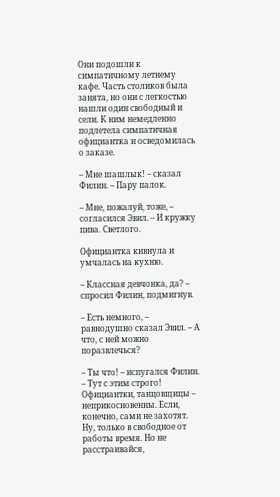Они подошли к симпатичному летнему кафе. Часть столиков была занята, но они с легкостью нашли один свободный и сели. К ним немедленно подлетела симпатичная официантка и осведомилась о заказе.

– Мне шашлык! – сказал Филин. – Пару палок.

– Мне, пожалуй, тоже, – согласился Эвил. – И кружку пива. Светлого.

Официантка кивнула и умчалась на кухню.

– Классная девчонка, да? – спросил Филин, подмигнув.

– Есть немного, – равнодушно сказал Эвил. – А что, с ней можно поразвлечься?

– Ты что! – испугался Филин. – Тут с этим строго! Официантки, танцовщицы – неприкосновенны. Если, конечно, сами не захотят. Ну, только в свободное от работы время. Но не расстраивайся,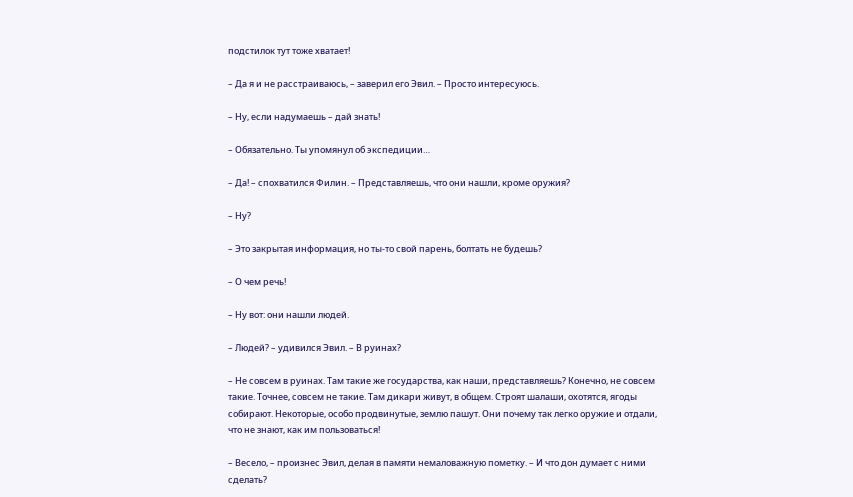подстилок тут тоже хватает!

– Да я и не расстраиваюсь, – заверил его Эвил. – Просто интересуюсь.

– Ну, если надумаешь – дай знать!

– Обязательно. Ты упомянул об экспедиции…

– Да! – спохватился Филин. – Представляешь, что они нашли, кроме оружия?

– Ну?

– Это закрытая информация, но ты-то свой парень, болтать не будешь?

– О чем речь!

– Ну вот: они нашли людей.

– Людей? – удивился Эвил. – В руинах?

– Не совсем в руинах. Там такие же государства, как наши, представляешь? Конечно, не совсем такие. Точнее, совсем не такие. Там дикари живут, в общем. Строят шалаши, охотятся, ягоды собирают. Некоторые, особо продвинутые, землю пашут. Они почему так легко оружие и отдали, что не знают, как им пользоваться!

– Весело, – произнес Эвил, делая в памяти немаловажную пометку. – И что дон думает с ними сделать?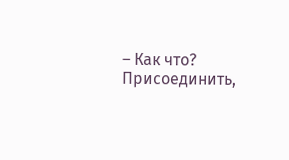– Как что? Присоединить,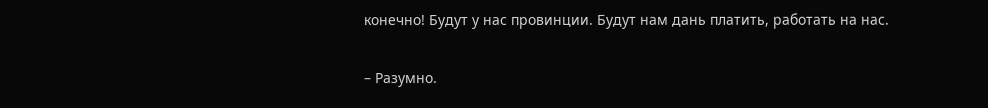конечно! Будут у нас провинции. Будут нам дань платить, работать на нас.

– Разумно.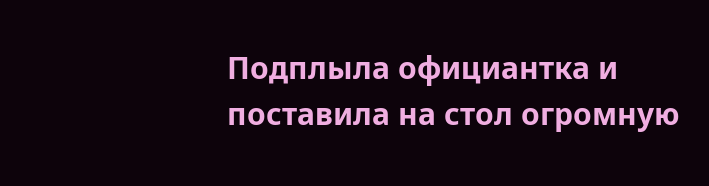Подплыла официантка и поставила на стол огромную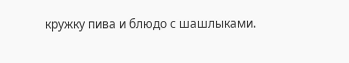кружку пива и блюдо с шашлыками.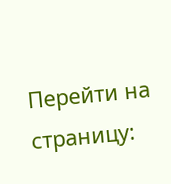Перейти на страницу: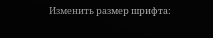Изменить размер шрифта: